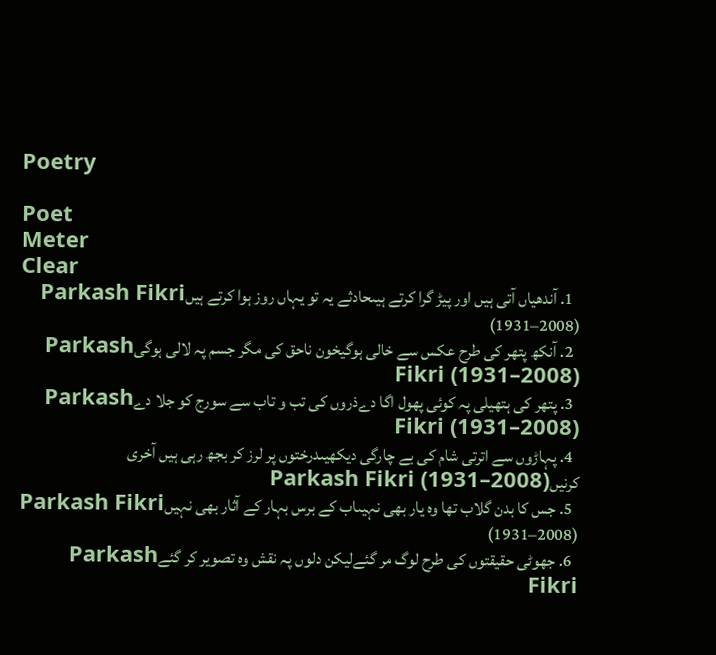Poetry

Poet
Meter
Clear
  1. آندھیاں آتی ہیں اور پیڑ گرا کرتے ہیںحادثے یہ تو یہاں روز ہوا کرتے ہیںParkash Fikri (1931–2008)
  2. آنکھ پتھر کی طرح عکس سے خالی ہوگیخون ناحق کی مگر جسم پہ لالی ہوگیParkash Fikri (1931–2008)
  3. پتھر کی ہتھیلی پہ کوئی پھول اگا دےذروں کی تب و تاب سے سورج کو جلا دےParkash Fikri (1931–2008)
  4. پہاڑوں سے اترتی شام کی بے چارگی دیکھیںدرختوں پر لرز کر بجھ رہی ہیں آخری کرنیںParkash Fikri (1931–2008)
  5. جس کا بدن گلاب تھا وہ یار بھی نہیںاب کے برس بہار کے آثار بھی نہیںParkash Fikri (1931–2008)
  6. جھوٹی حقیقتوں کی طرح لوگ مر گئےلیکن دلوں پہ نقش وہ تصویر کر گئےParkash Fikri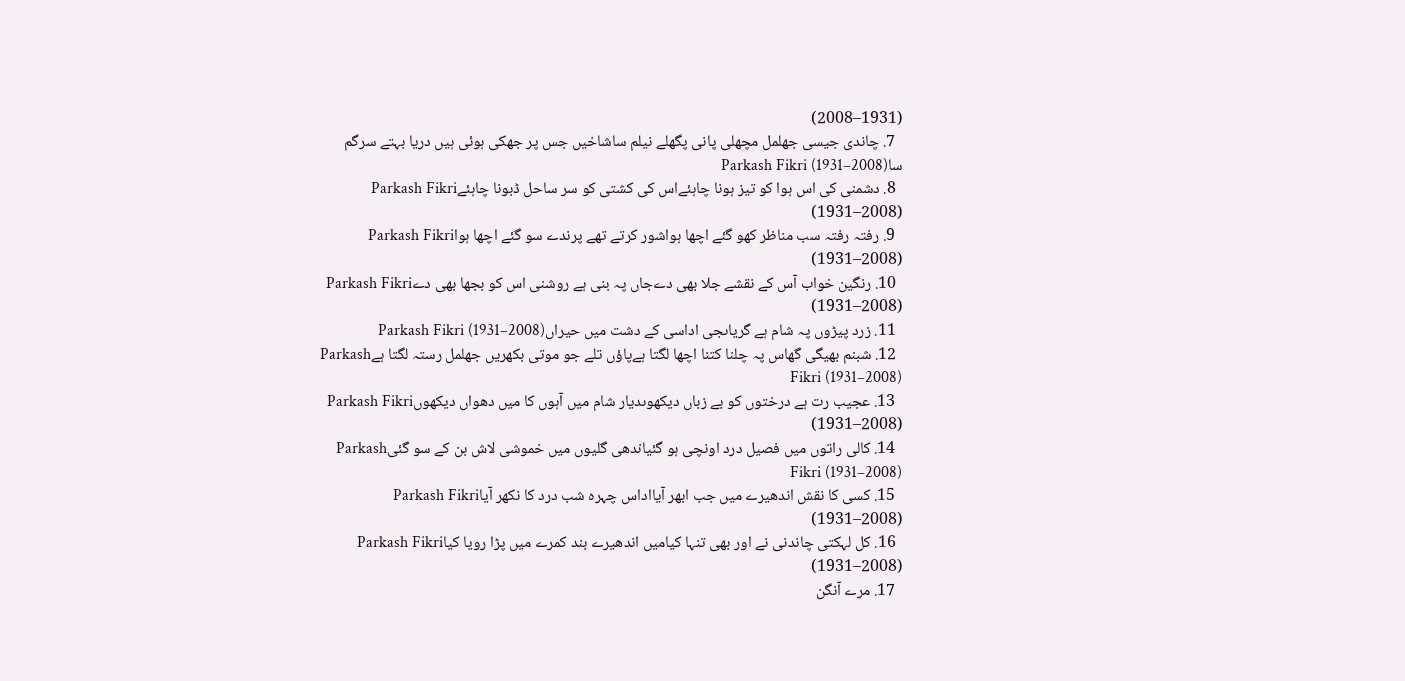(1931–2008)
  7. چاندی جیسی جھلمل مچھلی پانی پگھلے نیلم ساشاخیں جس پر جھکی ہوئی ہیں دریا بہتے سرگم ساParkash Fikri (1931–2008)
  8. دشمنی کی اس ہوا کو تیز ہونا چاہئےاس کی کشتی کو سر ساحل ڈبونا چاہئےParkash Fikri (1931–2008)
  9. رفتہ رفتہ سب مناظر کھو گئے اچھا ہواشور کرتے تھے پرندے سو گئے اچھا ہواParkash Fikri (1931–2008)
  10. رنگین خواب آس کے نقشے جلا بھی دےجاں پہ بنی ہے روشنی اس کو بجھا بھی دےParkash Fikri (1931–2008)
  11. زرد پیڑوں پہ شام ہے گریاںجی اداسی کے دشت میں حیراںParkash Fikri (1931–2008)
  12. شبنم بھیگی گھاس پہ چلنا کتنا اچھا لگتا ہےپاؤں تلے جو موتی بکھریں جھلمل رستہ لگتا ہےParkash Fikri (1931–2008)
  13. عجیب رت ہے درختوں کو بے زباں دیکھوںدیار شام میں آہوں کا میں دھواں دیکھوںParkash Fikri (1931–2008)
  14. کالی راتوں میں فصیل درد اونچی ہو گئیاندھی گلیوں میں خموشی لاش بن کے سو گئیParkash Fikri (1931–2008)
  15. کسی کا نقش اندھیرے میں جب ابھر آیااداس چہرہ شب درد کا نکھر آیاParkash Fikri (1931–2008)
  16. کل لہکتی چاندنی نے اور بھی تنہا کیامیں اندھیرے بند کمرے میں پڑا رویا کیاParkash Fikri (1931–2008)
  17. مرے آنگن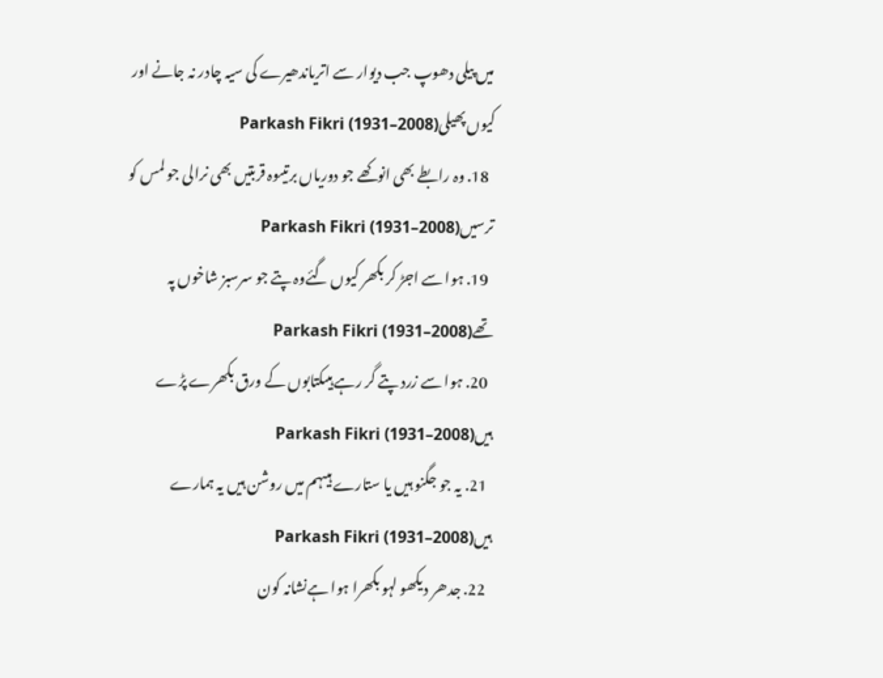میں پیلی دھوپ جب دیوار سے اتریاندھیرے کی سیہ چادر نہ جانے اور کیوں پھیلیParkash Fikri (1931–2008)
  18. وہ رابطے بھی انوکھے جو دوریاں برتیںوہ قربتیں بھی نرالی جو لمس کو ترسیںParkash Fikri (1931–2008)
  19. ہوا سے اجڑ کر بکھر کیوں گئےوہ پتے جو سرسبز شاخوں پہ تھےParkash Fikri (1931–2008)
  20. ہوا سے زرد پتے گر رہے ہیںکتابوں کے ورق بکھرے پڑے ہیںParkash Fikri (1931–2008)
  21. یہ جو جگنو ہیں یا ستارے ہیںہم میں روشن ہیں یہ ہمارے ہیںParkash Fikri (1931–2008)
  22. جدھر دیکھو لہو بکھرا ہوا ہےنشانہ کون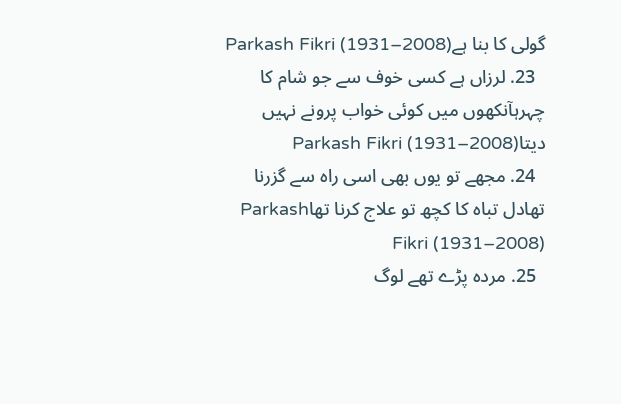گولی کا بنا ہےParkash Fikri (1931–2008)
  23. لرزاں ہے کسی خوف سے جو شام کا چہرہآنکھوں میں کوئی خواب پرونے نہیں دیتاParkash Fikri (1931–2008)
  24. مجھے تو یوں بھی اسی راہ سے گزرنا تھادل تباہ کا کچھ تو علاج کرنا تھاParkash Fikri (1931–2008)
  25. مردہ پڑے تھے لوگ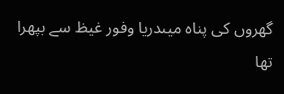گھروں کی پناہ میںدریا وفور غیظ سے بپھرا تھا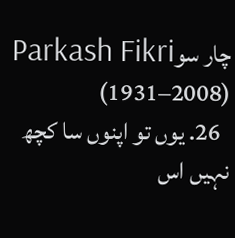چار سوParkash Fikri (1931–2008)
  26. یوں تو اپنوں سا کچھ نہیں اس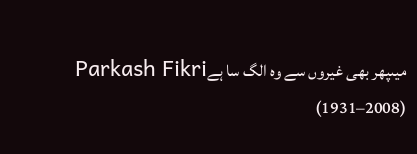میںپھر بھی غیروں سے وہ الگ سا ہےParkash Fikri (1931–2008)